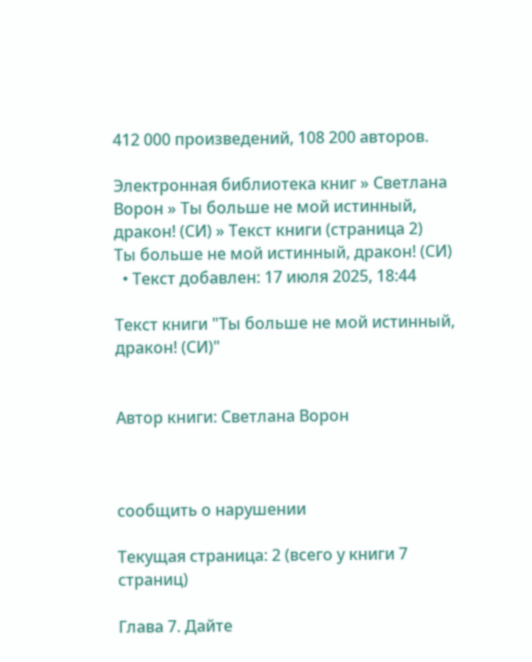412 000 произведений, 108 200 авторов.

Электронная библиотека книг » Светлана Ворон » Ты больше не мой истинный, дракон! (СИ) » Текст книги (страница 2)
Ты больше не мой истинный, дракон! (СИ)
  • Текст добавлен: 17 июля 2025, 18:44

Текст книги "Ты больше не мой истинный, дракон! (СИ)"


Автор книги: Светлана Ворон



сообщить о нарушении

Текущая страница: 2 (всего у книги 7 страниц)

Глава 7. Дайте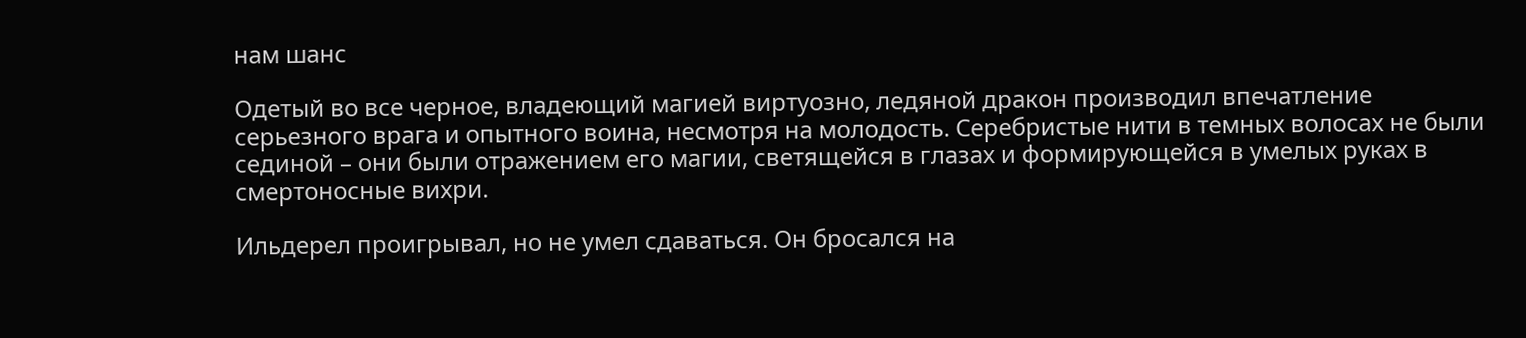нам шанс

Одетый во все черное, владеющий магией виртуозно, ледяной дракон производил впечатление серьезного врага и опытного воина, несмотря на молодость. Серебристые нити в темных волосах не были сединой – они были отражением его магии, светящейся в глазах и формирующейся в умелых руках в смертоносные вихри.

Ильдерел проигрывал, но не умел сдаваться. Он бросался на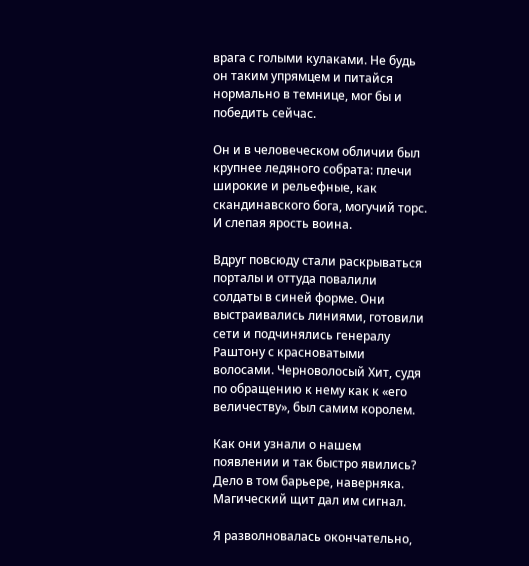врага с голыми кулаками. Не будь он таким упрямцем и питайся нормально в темнице, мог бы и победить сейчас.

Он и в человеческом обличии был крупнее ледяного собрата: плечи широкие и рельефные, как скандинавского бога, могучий торс. И слепая ярость воина.

Вдруг повсюду стали раскрываться порталы и оттуда повалили солдаты в синей форме. Они выстраивались линиями, готовили сети и подчинялись генералу Раштону с красноватыми волосами. Черноволосый Хит, судя по обращению к нему как к «его величеству», был самим королем.

Как они узнали о нашем появлении и так быстро явились? Дело в том барьере, наверняка. Магический щит дал им сигнал.

Я разволновалась окончательно,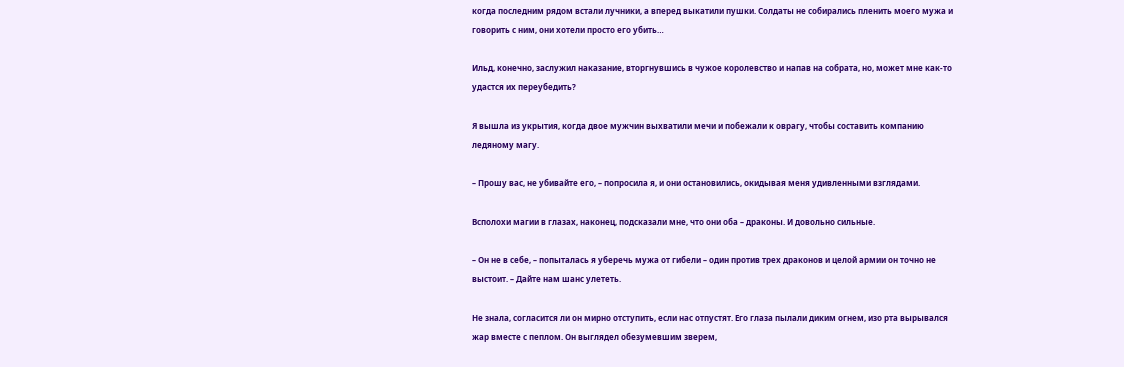когда последним рядом встали лучники, а вперед выкатили пушки. Солдаты не собирались пленить моего мужа и говорить с ним, они хотели просто его убить…

Ильд, конечно, заслужил наказание, вторгнувшись в чужое королевство и напав на собрата, но, может мне как-то удастся их переубедить?

Я вышла из укрытия, когда двое мужчин выхватили мечи и побежали к оврагу, чтобы составить компанию ледяному магу.

– Прошу вас, не убивайте его, – попросила я, и они остановились, окидывая меня удивленными взглядами.

Всполохи магии в глазах, наконец, подсказали мне, что они оба – драконы. И довольно сильные.

– Он не в себе, – попыталась я уберечь мужа от гибели – один против трех драконов и целой армии он точно не выстоит. – Дайте нам шанс улететь.

Не знала, согласится ли он мирно отступить, если нас отпустят. Его глаза пылали диким огнем, изо рта вырывался жар вместе с пеплом. Он выглядел обезумевшим зверем,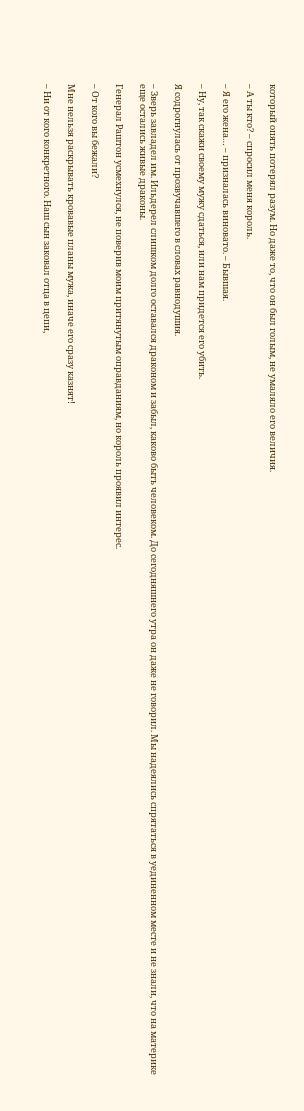который опять потерял разум. Но даже то, что он был голым, не умаляло его величия.

– А ты кто? – спросил меня король.

– Я его жена… – призналась виновато. – Бывшая.

– Ну, так скажи своему мужу сдаться, или нам придется его убить.

Я содрогнулась от прозвучавшего в словах равнодушия.

– Зверь завладел им. Ильдерел слишком долго оставался драконом и забыл, каково быть человеком. До сегодняшнего утра он даже не говорил. Мы надеялись спрятаться в уединенном месте и не знали, что на материке еще остались живые драконы.

Генерал Раштон усмехнулся, не поверив моим притянутым оправданиям, но король проявил интерес.

– От кого вы бежали?

Мне нельзя раскрывать кровавые планы мужа, иначе его сразу казнят!

– Ни от кого конкретного. Наш сын заковал отца в цепи,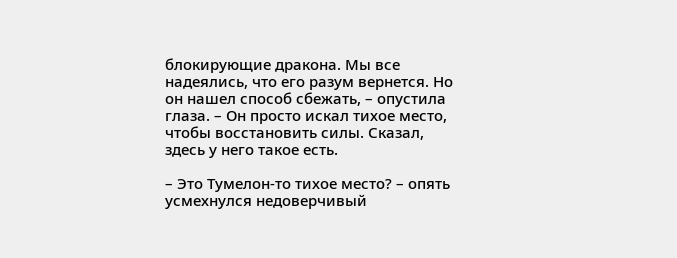блокирующие дракона. Мы все надеялись, что его разум вернется. Но он нашел способ сбежать, – опустила глаза. – Он просто искал тихое место, чтобы восстановить силы. Сказал, здесь у него такое есть.

– Это Тумелон-то тихое место? – опять усмехнулся недоверчивый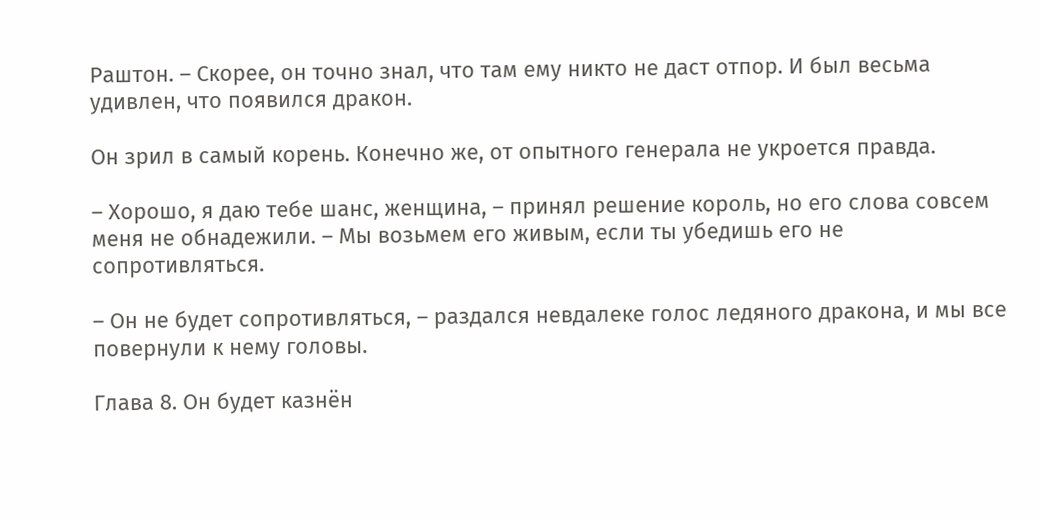Раштон. – Скорее, он точно знал, что там ему никто не даст отпор. И был весьма удивлен, что появился дракон.

Он зрил в самый корень. Конечно же, от опытного генерала не укроется правда.

– Хорошо, я даю тебе шанс, женщина, – принял решение король, но его слова совсем меня не обнадежили. – Мы возьмем его живым, если ты убедишь его не сопротивляться.

– Он не будет сопротивляться, – раздался невдалеке голос ледяного дракона, и мы все повернули к нему головы.

Глава 8. Он будет казнён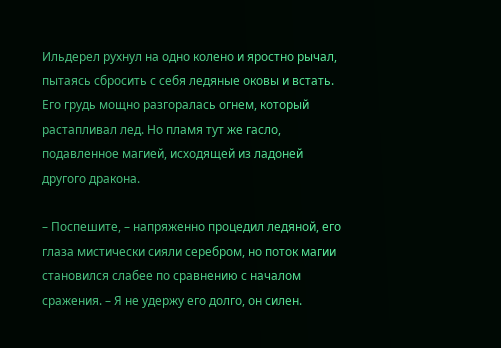Ильдерел рухнул на одно колено и яростно рычал, пытаясь сбросить с себя ледяные оковы и встать. Его грудь мощно разгоралась огнем, который растапливал лед. Но пламя тут же гасло, подавленное магией, исходящей из ладоней другого дракона.

– Поспешите, – напряженно процедил ледяной, его глаза мистически сияли серебром, но поток магии становился слабее по сравнению с началом сражения. – Я не удержу его долго, он силен.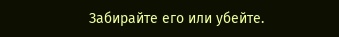Забирайте его или убейте.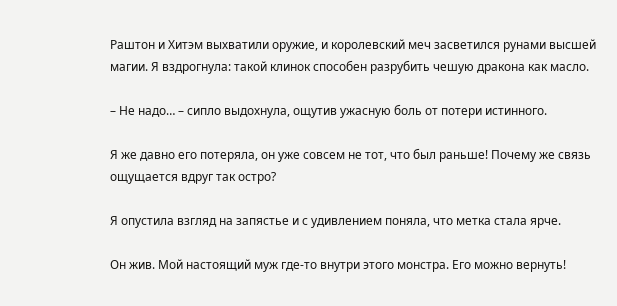Раштон и Хитэм выхватили оружие, и королевский меч засветился рунами высшей магии. Я вздрогнула: такой клинок способен разрубить чешую дракона как масло.

– Не надо… – сипло выдохнула, ощутив ужасную боль от потери истинного.

Я же давно его потеряла, он уже совсем не тот, что был раньше! Почему же связь ощущается вдруг так остро?

Я опустила взгляд на запястье и с удивлением поняла, что метка стала ярче.

Он жив. Мой настоящий муж где-то внутри этого монстра. Его можно вернуть!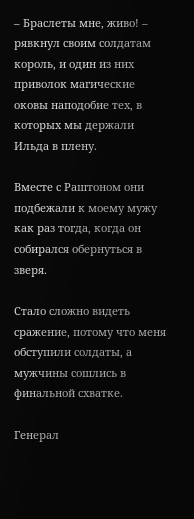– Браслеты мне, живо! – рявкнул своим солдатам король, и один из них приволок магические оковы наподобие тех, в которых мы держали Ильда в плену.

Вместе с Раштоном они подбежали к моему мужу как раз тогда, когда он собирался обернуться в зверя.

Стало сложно видеть сражение, потому что меня обступили солдаты, а мужчины сошлись в финальной схватке.

Генерал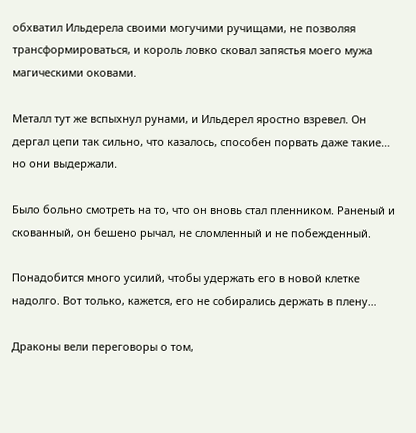обхватил Ильдерела своими могучими ручищами, не позволяя трансформироваться, и король ловко сковал запястья моего мужа магическими оковами.

Металл тут же вспыхнул рунами, и Ильдерел яростно взревел. Он дергал цепи так сильно, что казалось, способен порвать даже такие… но они выдержали.

Было больно смотреть на то, что он вновь стал пленником. Раненый и скованный, он бешено рычал, не сломленный и не побежденный.

Понадобится много усилий, чтобы удержать его в новой клетке надолго. Вот только, кажется, его не собирались держать в плену…

Драконы вели переговоры о том,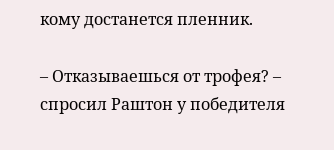кому достанется пленник.

– Отказываешься от трофея? – спросил Раштон у победителя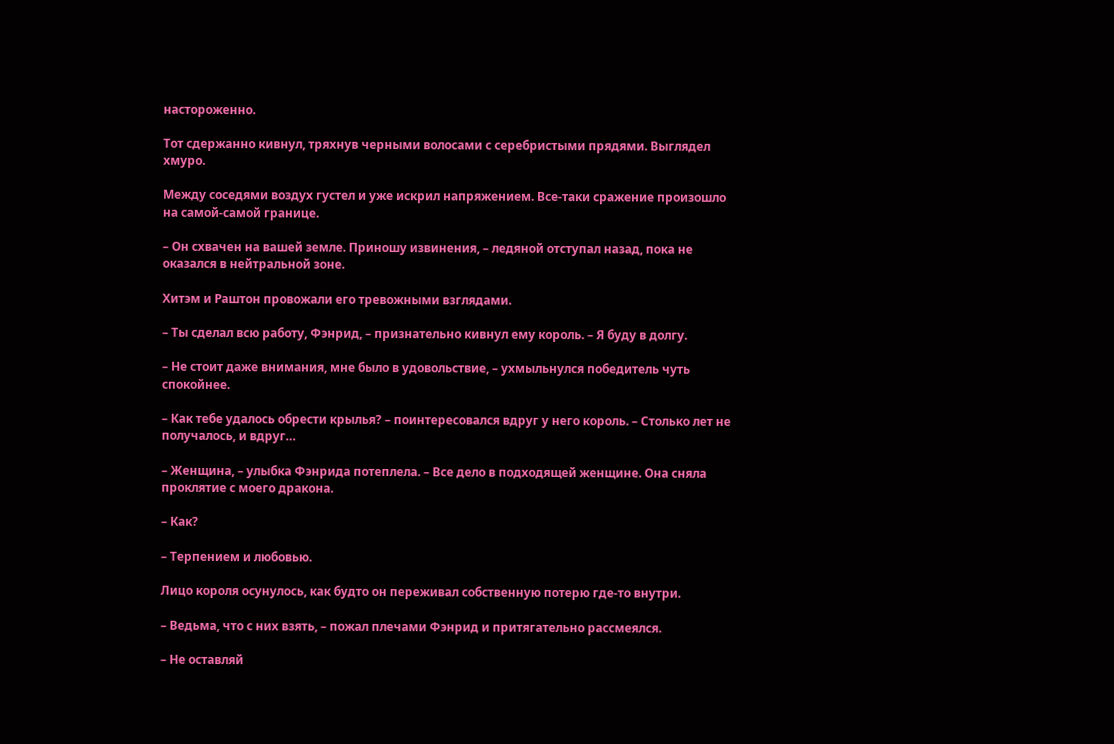настороженно.

Тот сдержанно кивнул, тряхнув черными волосами с серебристыми прядями. Выглядел хмуро.

Между соседями воздух густел и уже искрил напряжением. Все-таки сражение произошло на самой-самой границе.

– Он схвачен на вашей земле. Приношу извинения, – ледяной отступал назад, пока не оказался в нейтральной зоне.

Хитэм и Раштон провожали его тревожными взглядами.

– Ты сделал всю работу, Фэнрид, – признательно кивнул ему король. – Я буду в долгу.

– Не стоит даже внимания, мне было в удовольствие, – ухмыльнулся победитель чуть спокойнее.

– Как тебе удалось обрести крылья? – поинтересовался вдруг у него король. – Столько лет не получалось, и вдруг…

– Женщина, – улыбка Фэнрида потеплела. – Все дело в подходящей женщине. Она сняла проклятие с моего дракона.

– Как?

– Терпением и любовью.

Лицо короля осунулось, как будто он переживал собственную потерю где-то внутри.

– Ведьма, что с них взять, – пожал плечами Фэнрид и притягательно рассмеялся.

– Не оставляй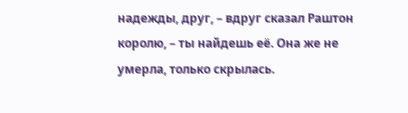надежды, друг, – вдруг сказал Раштон королю, – ты найдешь её. Она же не умерла, только скрылась.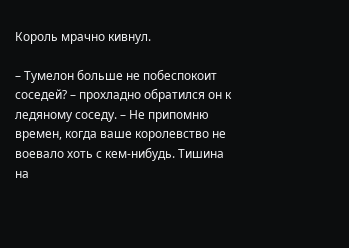Король мрачно кивнул.

– Тумелон больше не побеспокоит соседей? – прохладно обратился он к ледяному соседу. – Не припомню времен, когда ваше королевство не воевало хоть с кем-нибудь. Тишина на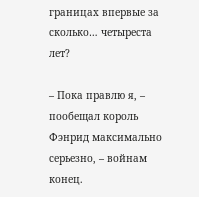границах впервые за сколько… четыреста лет?

– Пока правлю я, – пообещал король Фэнрид максимально серьезно, – войнам конец.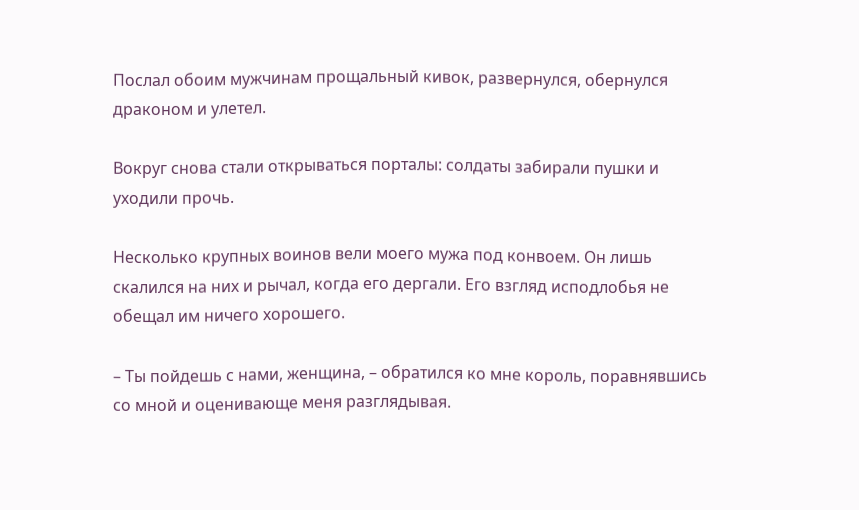Послал обоим мужчинам прощальный кивок, развернулся, обернулся драконом и улетел.

Вокруг снова стали открываться порталы: солдаты забирали пушки и уходили прочь.

Несколько крупных воинов вели моего мужа под конвоем. Он лишь скалился на них и рычал, когда его дергали. Его взгляд исподлобья не обещал им ничего хорошего.

– Ты пойдешь с нами, женщина, – обратился ко мне король, поравнявшись со мной и оценивающе меня разглядывая.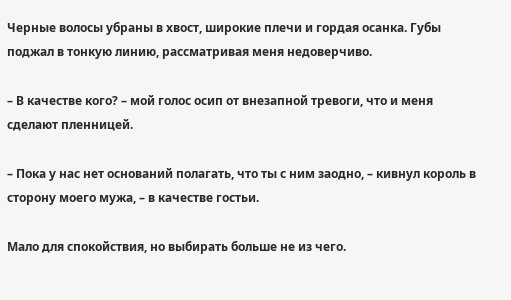Черные волосы убраны в хвост, широкие плечи и гордая осанка. Губы поджал в тонкую линию, рассматривая меня недоверчиво.

– В качестве кого? – мой голос осип от внезапной тревоги, что и меня сделают пленницей.

– Пока у нас нет оснований полагать, что ты с ним заодно, – кивнул король в сторону моего мужа, – в качестве гостьи.

Мало для спокойствия, но выбирать больше не из чего.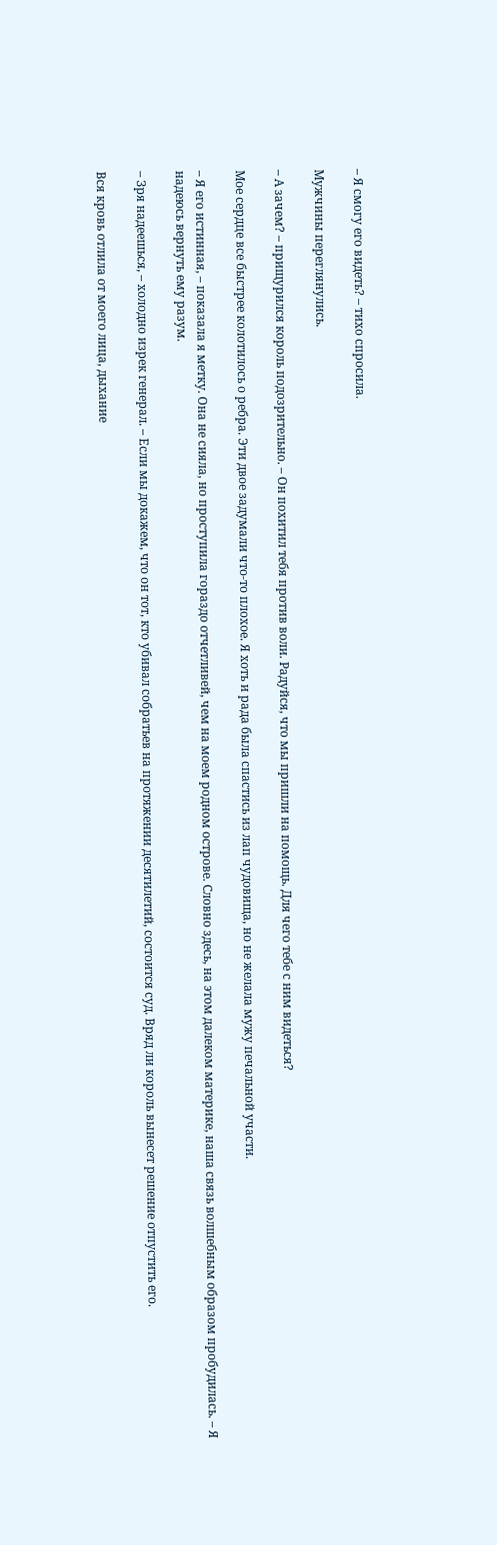– Я смогу его видеть? – тихо спросила.

Мужчины переглянулись.

– А зачем? – прищурился король подозрительно. – Он похитил тебя против воли. Радуйся, что мы пришли на помощь. Для чего тебе с ним видеться?

Мое сердце все быстрее колотилось о ребра. Эти двое задумали что-то плохое. Я хоть и рада была спастись из лап чудовища, но не желала мужу печальной участи.

– Я его истинная, – показала я метку. Она не сияла, но проступила гораздо отчетливей, чем на моем родном острове. Словно здесь, на этом далеком материке, наша связь волшебным образом пробудилась. – Я надеюсь вернуть ему разум.

– Зря надеешься, – холодно изрек генерал. – Если мы докажем, что он тот, кто убивал собратьев на протяжении десятилетий, состоится суд. Вряд ли король вынесет решение отпустить его.

Вся кровь отлила от моего лица, дыхание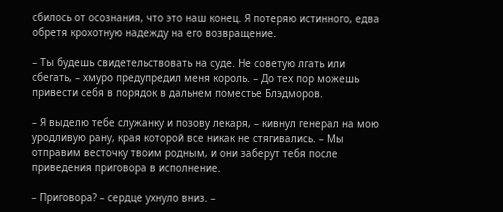сбилось от осознания, что это наш конец. Я потеряю истинного, едва обретя крохотную надежду на его возвращение.

– Ты будешь свидетельствовать на суде. Не советую лгать или сбегать, – хмуро предупредил меня король. – До тех пор можешь привести себя в порядок в дальнем поместье Блэдморов.

– Я выделю тебе служанку и позову лекаря, – кивнул генерал на мою уродливую рану, края которой все никак не стягивались. – Мы отправим весточку твоим родным, и они заберут тебя после приведения приговора в исполнение.

– Приговора? – сердце ухнуло вниз. –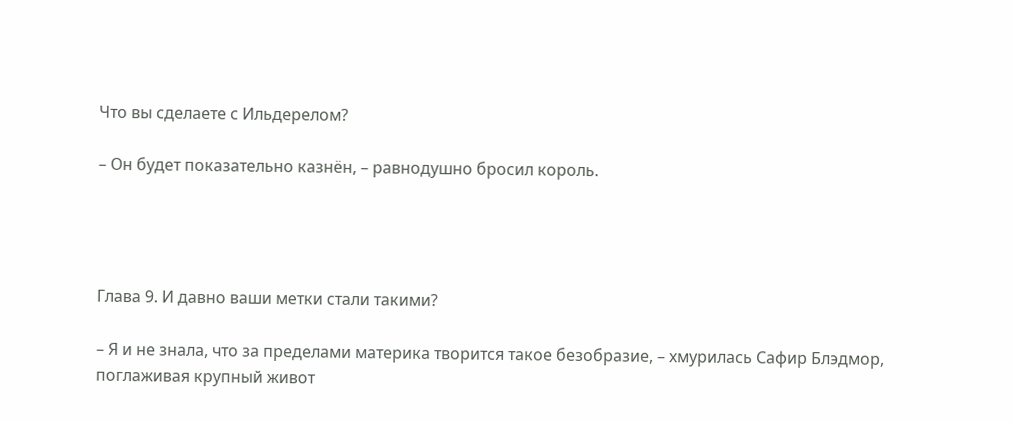Что вы сделаете с Ильдерелом?

– Он будет показательно казнён, – равнодушно бросил король.




Глава 9. И давно ваши метки стали такими?

– Я и не знала, что за пределами материка творится такое безобразие, – хмурилась Сафир Блэдмор, поглаживая крупный живот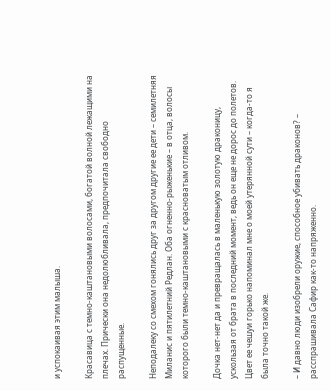и успокаивая этим малыша.

Красавица с темно-каштановыми волосами, богатой волной лежащими на плечах. Прически она недолюбливала, предпочитала свободно распущенные.

Неподалеку со смехом гонялись друг за другом другие ее дети – семилетняя Миланис и пятилетний Редлан. Оба огненно-рыженькие – в отца, волосы которого были темно-каштановыми с красноватым отливом.

Дочка нет-нет да и превращалась в маленькую золотую драконицу, ускользая от брата в последний момент, ведь он еще не дорос до полетов. Цвет ее чешуи горько напоминал мне о моей утерянной сути – когда-то я была точно такой же.

– И давно люди изобрели оружие, способное убивать драконов? – расспрашивала Сафир как-то напряженно.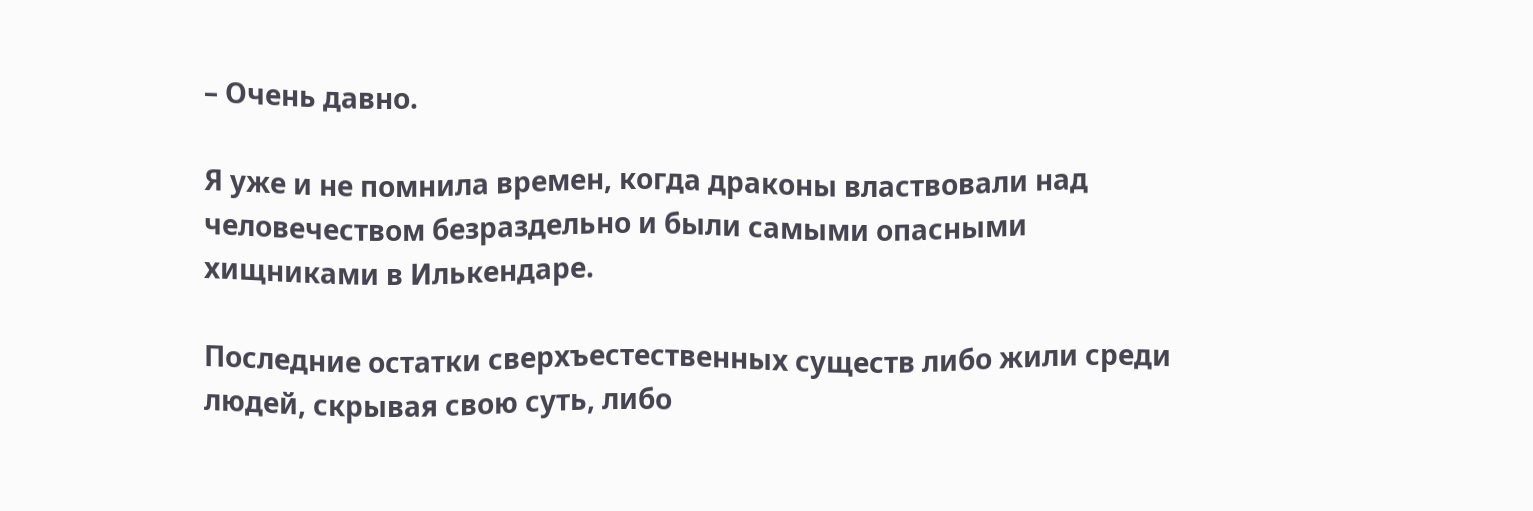– Очень давно.

Я уже и не помнила времен, когда драконы властвовали над человечеством безраздельно и были самыми опасными хищниками в Илькендаре.

Последние остатки сверхъестественных существ либо жили среди людей, скрывая свою суть, либо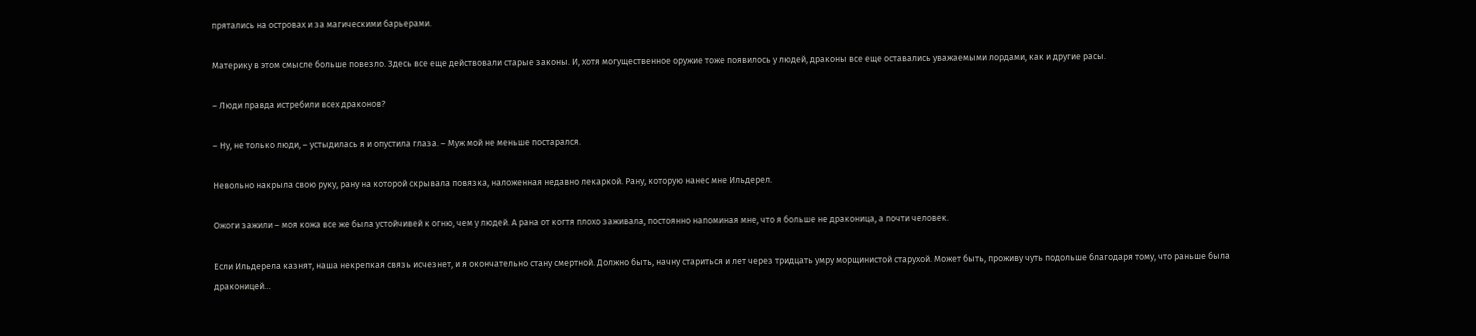прятались на островах и за магическими барьерами.

Материку в этом смысле больше повезло. Здесь все еще действовали старые законы. И, хотя могущественное оружие тоже появилось у людей, драконы все еще оставались уважаемыми лордами, как и другие расы.

– Люди правда истребили всех драконов?

– Ну, не только люди, – устыдилась я и опустила глаза. – Муж мой не меньше постарался.

Невольно накрыла свою руку, рану на которой скрывала повязка, наложенная недавно лекаркой. Рану, которую нанес мне Ильдерел.

Ожоги зажили – моя кожа все же была устойчивей к огню, чем у людей. А рана от когтя плохо заживала, постоянно напоминая мне, что я больше не драконица, а почти человек.

Если Ильдерела казнят, наша некрепкая связь исчезнет, и я окончательно стану смертной. Должно быть, начну стариться и лет через тридцать умру морщинистой старухой. Может быть, проживу чуть подольше благодаря тому, что раньше была драконицей…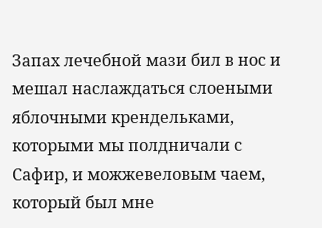Запах лечебной мази бил в нос и мешал наслаждаться слоеными яблочными крендельками, которыми мы полдничали с Сафир, и можжевеловым чаем, который был мне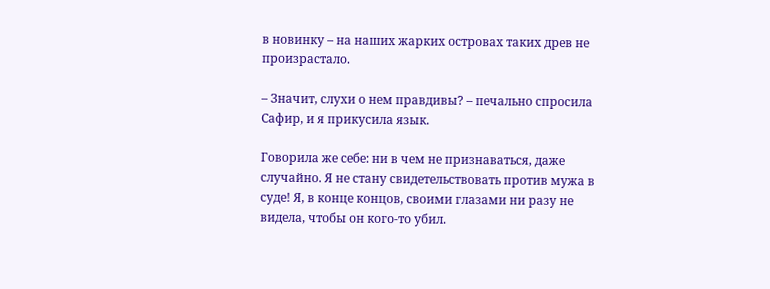в новинку – на наших жарких островах таких древ не произрастало.

– Значит, слухи о нем правдивы? – печально спросила Сафир, и я прикусила язык.

Говорила же себе: ни в чем не признаваться, даже случайно. Я не стану свидетельствовать против мужа в суде! Я, в конце концов, своими глазами ни разу не видела, чтобы он кого-то убил.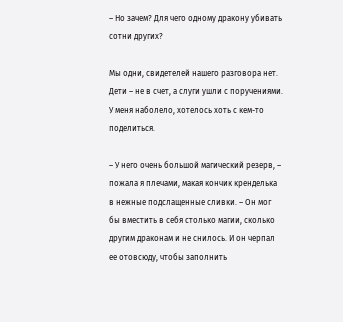– Но зачем? Для чего одному дракону убивать сотни других?

Мы одни, свидетелей нашего разговора нет. Дети – не в счет, а слуги ушли с поручениями. У меня наболело, хотелось хоть с кем-то поделиться.

– У него очень большой магический резерв, – пожала я плечами, макая кончик кренделька в нежные подслащенные сливки. – Он мог бы вместить в себя столько магии, сколько другим драконам и не снилось. И он черпал ее отовсюду, чтобы заполнить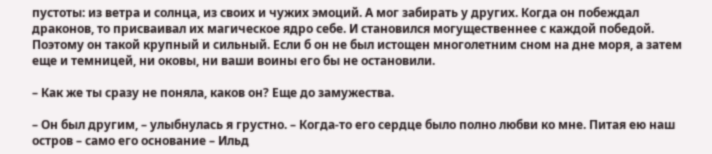пустоты: из ветра и солнца, из своих и чужих эмоций. А мог забирать у других. Когда он побеждал драконов, то присваивал их магическое ядро себе. И становился могущественнее с каждой победой. Поэтому он такой крупный и сильный. Если б он не был истощен многолетним сном на дне моря, а затем еще и темницей, ни оковы, ни ваши воины его бы не остановили.

– Как же ты сразу не поняла, каков он? Еще до замужества.

– Он был другим, – улыбнулась я грустно. – Когда-то его сердце было полно любви ко мне. Питая ею наш остров – само его основание – Ильд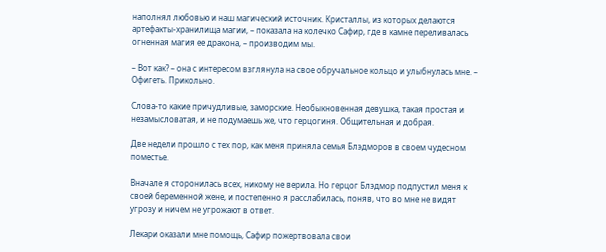наполнял любовью и наш магический источник. Кристаллы, из которых делаются артефакты-хранилища магии, – показала на колечко Сафир, где в камне переливалась огненная магия ее дракона, – производим мы.

– Вот как? – она с интересом взглянула на свое обручальное кольцо и улыбнулась мне. – Офигеть. Прикольно.

Слова-то какие причудливые, заморские. Необыкновенная девушка, такая простая и незамысловатая, и не подумаешь же, что герцогиня. Общительная и добрая.

Две недели прошло с тех пор, как меня приняла семья Блэдморов в своем чудесном поместье.

Вначале я сторонилась всех, никому не верила. Но герцог Блэдмор подпустил меня к своей беременной жене, и постепенно я расслабилась, поняв, что во мне не видят угрозу и ничем не угрожают в ответ.

Лекари оказали мне помощь, Сафир пожертвовала свои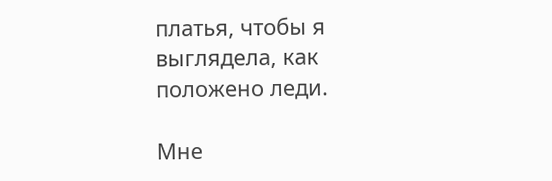платья, чтобы я выглядела, как положено леди.

Мне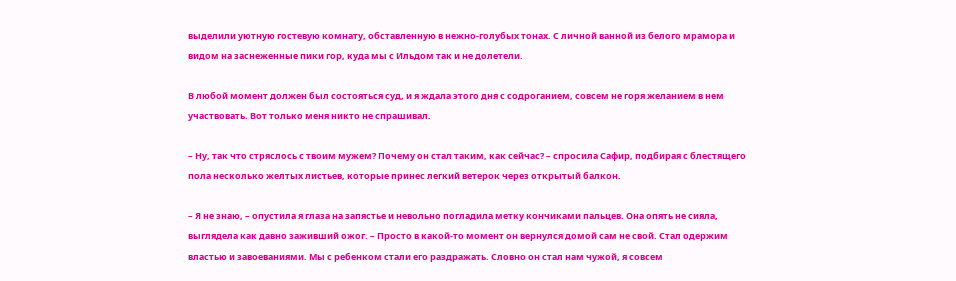выделили уютную гостевую комнату, обставленную в нежно-голубых тонах. С личной ванной из белого мрамора и видом на заснеженные пики гор, куда мы с Ильдом так и не долетели.

В любой момент должен был состояться суд, и я ждала этого дня с содроганием, совсем не горя желанием в нем участвовать. Вот только меня никто не спрашивал.

– Ну, так что стряслось с твоим мужем? Почему он стал таким, как сейчас? – спросила Сафир, подбирая с блестящего пола несколько желтых листьев, которые принес легкий ветерок через открытый балкон.

– Я не знаю, – опустила я глаза на запястье и невольно погладила метку кончиками пальцев. Она опять не сияла, выглядела как давно заживший ожог. – Просто в какой-то момент он вернулся домой сам не свой. Стал одержим властью и завоеваниями. Мы с ребенком стали его раздражать. Словно он стал нам чужой, я совсем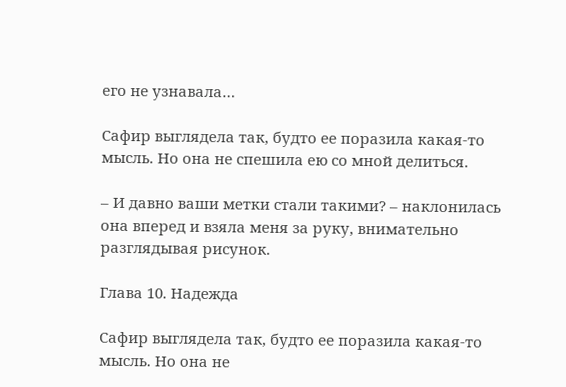его не узнавала…

Сафир выглядела так, будто ее поразила какая-то мысль. Но она не спешила ею со мной делиться.

– И давно ваши метки стали такими? – наклонилась она вперед и взяла меня за руку, внимательно разглядывая рисунок.

Глава 10. Надежда

Сафир выглядела так, будто ее поразила какая-то мысль. Но она не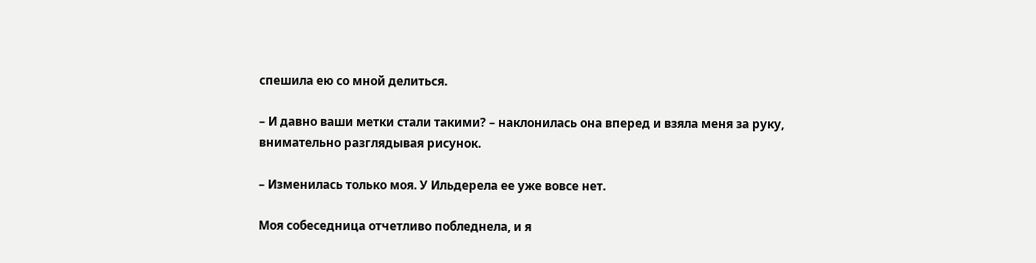спешила ею со мной делиться.

– И давно ваши метки стали такими? – наклонилась она вперед и взяла меня за руку, внимательно разглядывая рисунок.

– Изменилась только моя. У Ильдерела ее уже вовсе нет.

Моя собеседница отчетливо побледнела, и я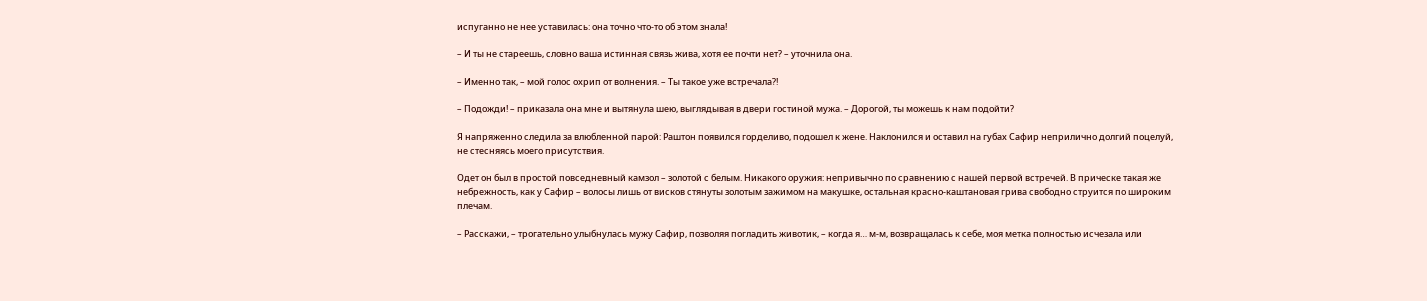испуганно не нее уставилась: она точно что-то об этом знала!

– И ты не стареешь, словно ваша истинная связь жива, хотя ее почти нет? – уточнила она.

– Именно так, – мой голос охрип от волнения. – Ты такое уже встречала?!

– Подожди! – приказала она мне и вытянула шею, выглядывая в двери гостиной мужа. – Дорогой, ты можешь к нам подойти?

Я напряженно следила за влюбленной парой: Раштон появился горделиво, подошел к жене. Наклонился и оставил на губах Сафир неприлично долгий поцелуй, не стесняясь моего присутствия.

Одет он был в простой повседневный камзол – золотой с белым. Никакого оружия: непривычно по сравнению с нашей первой встречей. В прическе такая же небрежность, как у Сафир – волосы лишь от висков стянуты золотым зажимом на макушке, остальная красно-каштановая грива свободно струится по широким плечам.

– Расскажи, – трогательно улыбнулась мужу Сафир, позволяя погладить животик, – когда я… м-м, возвращалась к себе, моя метка полностью исчезала или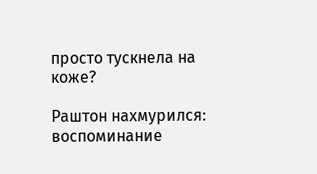просто тускнела на коже?

Раштон нахмурился: воспоминание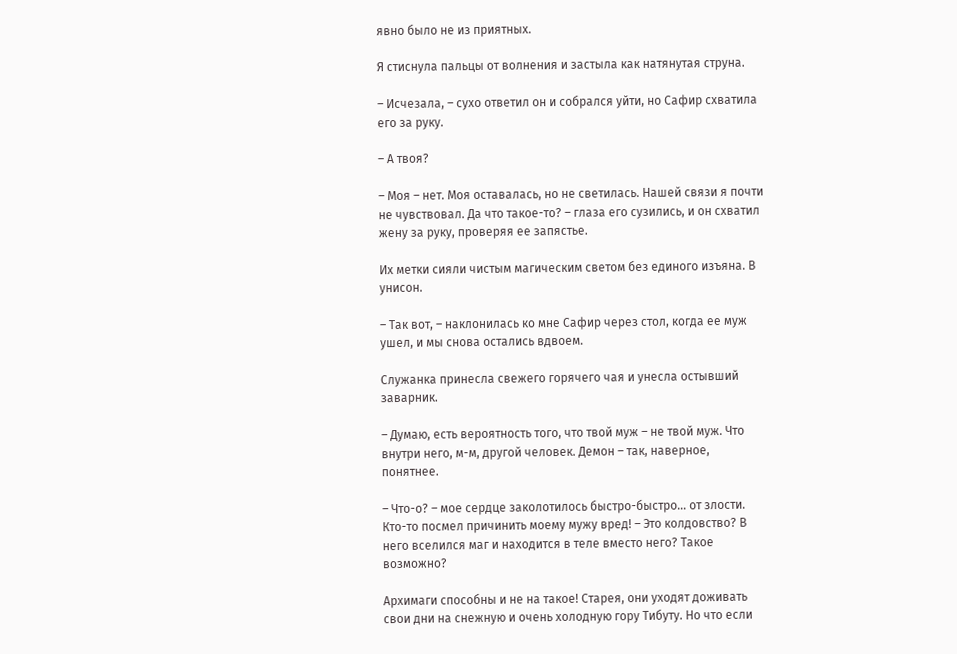явно было не из приятных.

Я стиснула пальцы от волнения и застыла как натянутая струна.

– Исчезала, – сухо ответил он и собрался уйти, но Сафир схватила его за руку.

– А твоя?

– Моя – нет. Моя оставалась, но не светилась. Нашей связи я почти не чувствовал. Да что такое-то? – глаза его сузились, и он схватил жену за руку, проверяя ее запястье.

Их метки сияли чистым магическим светом без единого изъяна. В унисон.

– Так вот, – наклонилась ко мне Сафир через стол, когда ее муж ушел, и мы снова остались вдвоем.

Служанка принесла свежего горячего чая и унесла остывший заварник.

– Думаю, есть вероятность того, что твой муж – не твой муж. Что внутри него, м-м, другой человек. Демон – так, наверное, понятнее.

– Что-о? – мое сердце заколотилось быстро-быстро… от злости. Кто-то посмел причинить моему мужу вред! – Это колдовство? В него вселился маг и находится в теле вместо него? Такое возможно?

Архимаги способны и не на такое! Старея, они уходят доживать свои дни на снежную и очень холодную гору Тибуту. Но что если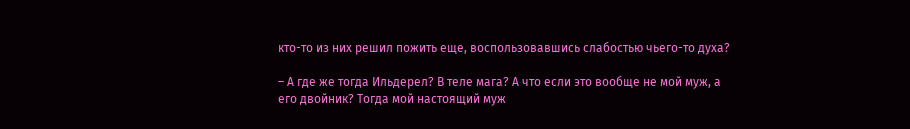кто-то из них решил пожить еще, воспользовавшись слабостью чьего-то духа?

– А где же тогда Ильдерел? В теле мага? А что если это вообще не мой муж, а его двойник? Тогда мой настоящий муж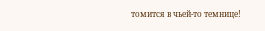томится в чьей-то темнице!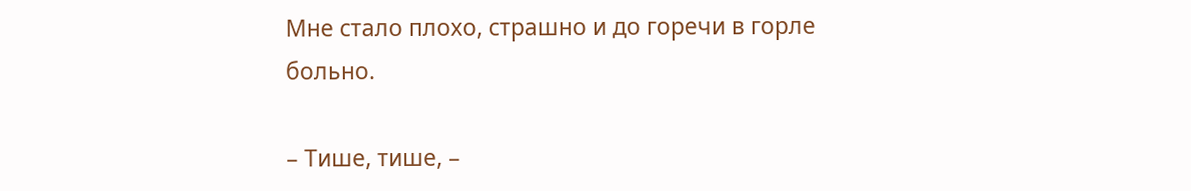Мне стало плохо, страшно и до горечи в горле больно.

– Тише, тише, –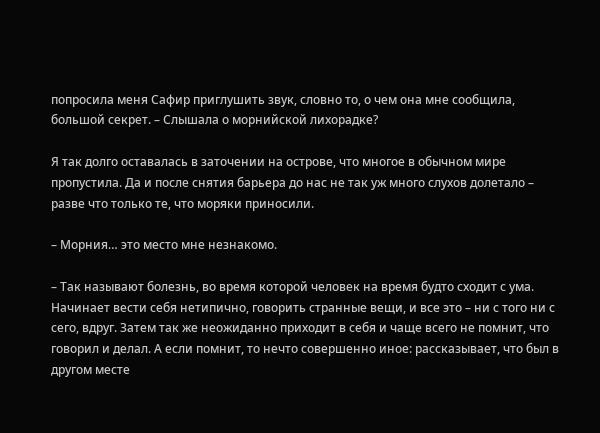попросила меня Сафир приглушить звук, словно то, о чем она мне сообщила, большой секрет. – Слышала о морнийской лихорадке?

Я так долго оставалась в заточении на острове, что многое в обычном мире пропустила. Да и после снятия барьера до нас не так уж много слухов долетало – разве что только те, что моряки приносили.

– Морния… это место мне незнакомо.

– Так называют болезнь, во время которой человек на время будто сходит с ума. Начинает вести себя нетипично, говорить странные вещи, и все это – ни с того ни с сего, вдруг. Затем так же неожиданно приходит в себя и чаще всего не помнит, что говорил и делал. А если помнит, то нечто совершенно иное: рассказывает, что был в другом месте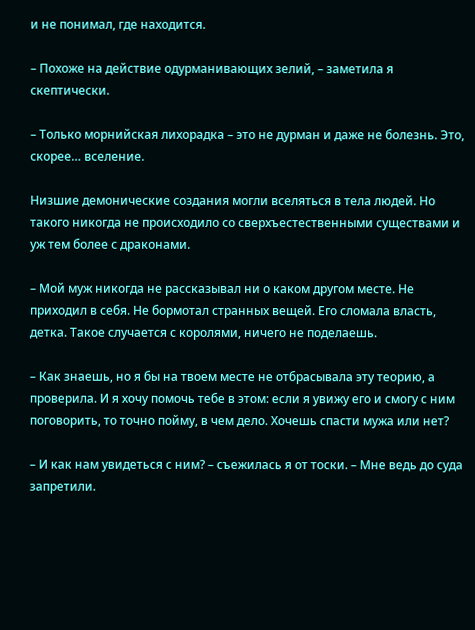и не понимал, где находится.

– Похоже на действие одурманивающих зелий, – заметила я скептически.

– Только морнийская лихорадка – это не дурман и даже не болезнь. Это, скорее… вселение.

Низшие демонические создания могли вселяться в тела людей. Но такого никогда не происходило со сверхъестественными существами и уж тем более с драконами.

– Мой муж никогда не рассказывал ни о каком другом месте. Не приходил в себя. Не бормотал странных вещей. Его сломала власть, детка. Такое случается с королями, ничего не поделаешь.

– Как знаешь, но я бы на твоем месте не отбрасывала эту теорию, а проверила. И я хочу помочь тебе в этом: если я увижу его и смогу с ним поговорить, то точно пойму, в чем дело. Хочешь спасти мужа или нет?

– И как нам увидеться с ним? – съежилась я от тоски. – Мне ведь до суда запретили.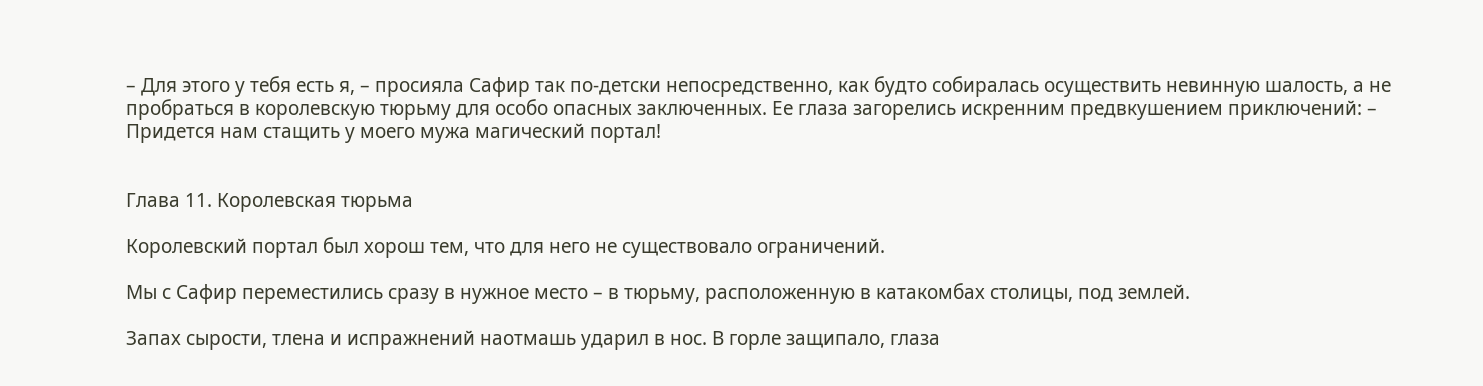– Для этого у тебя есть я, – просияла Сафир так по-детски непосредственно, как будто собиралась осуществить невинную шалость, а не пробраться в королевскую тюрьму для особо опасных заключенных. Ее глаза загорелись искренним предвкушением приключений: – Придется нам стащить у моего мужа магический портал!


Глава 11. Королевская тюрьма

Королевский портал был хорош тем, что для него не существовало ограничений.

Мы с Сафир переместились сразу в нужное место – в тюрьму, расположенную в катакомбах столицы, под землей.

Запах сырости, тлена и испражнений наотмашь ударил в нос. В горле защипало, глаза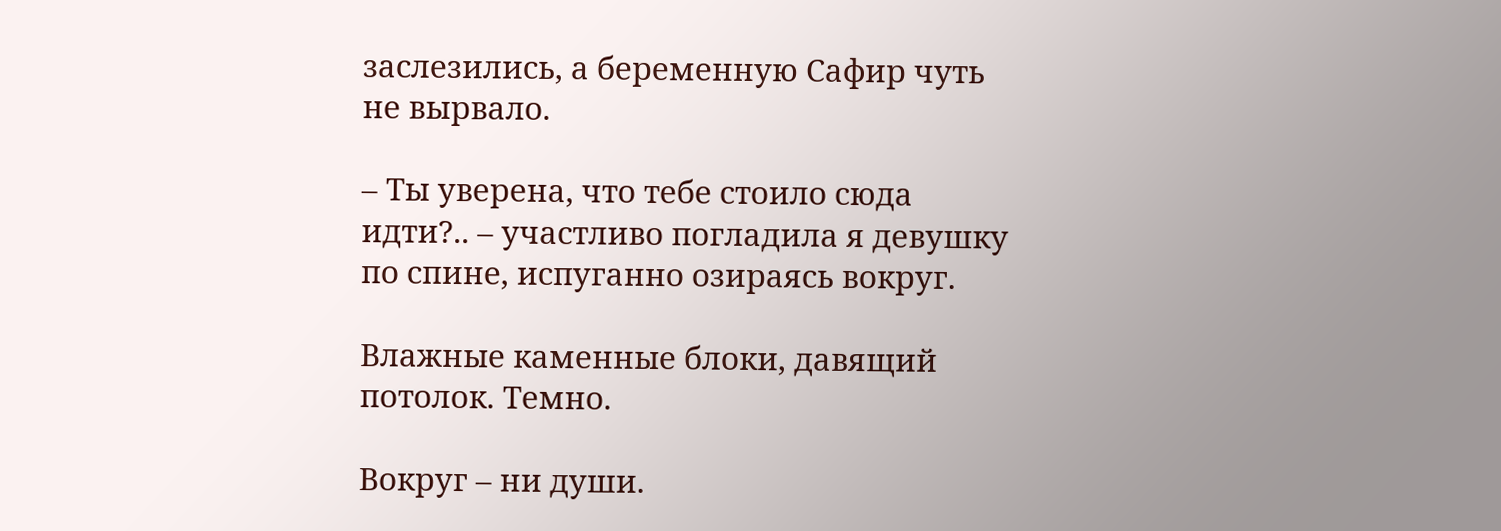заслезились, а беременную Сафир чуть не вырвало.

– Ты уверена, что тебе стоило сюда идти?.. – участливо погладила я девушку по спине, испуганно озираясь вокруг.

Влажные каменные блоки, давящий потолок. Темно.

Вокруг – ни души.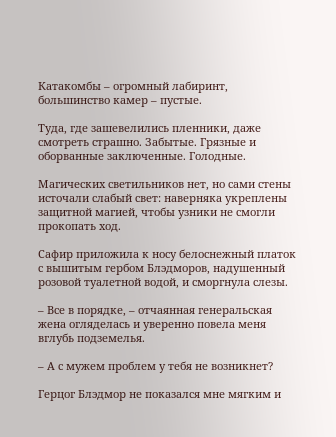Катакомбы – огромный лабиринт, большинство камер – пустые.

Туда, где зашевелились пленники, даже смотреть страшно. Забытые. Грязные и оборванные заключенные. Голодные.

Магических светильников нет, но сами стены источали слабый свет: наверняка укреплены защитной магией, чтобы узники не смогли прокопать ход.

Сафир приложила к носу белоснежный платок с вышитым гербом Блэдморов, надушенный розовой туалетной водой, и сморгнула слезы.

– Все в порядке, – отчаянная генеральская жена огляделась и уверенно повела меня вглубь подземелья.

– А с мужем проблем у тебя не возникнет?

Герцог Блэдмор не показался мне мягким и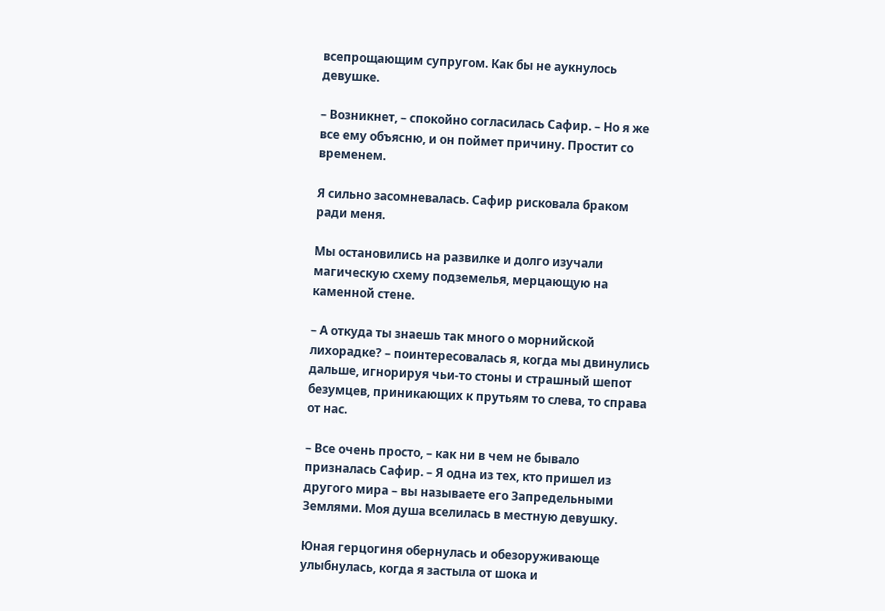всепрощающим супругом. Как бы не аукнулось девушке.

– Возникнет, – спокойно согласилась Сафир. – Но я же все ему объясню, и он поймет причину. Простит со временем.

Я сильно засомневалась. Сафир рисковала браком ради меня.

Мы остановились на развилке и долго изучали магическую схему подземелья, мерцающую на каменной стене.

– А откуда ты знаешь так много о морнийской лихорадке? – поинтересовалась я, когда мы двинулись дальше, игнорируя чьи-то стоны и страшный шепот безумцев, приникающих к прутьям то слева, то справа от нас.

– Все очень просто, – как ни в чем не бывало призналась Сафир. – Я одна из тех, кто пришел из другого мира – вы называете его Запредельными Землями. Моя душа вселилась в местную девушку.

Юная герцогиня обернулась и обезоруживающе улыбнулась, когда я застыла от шока и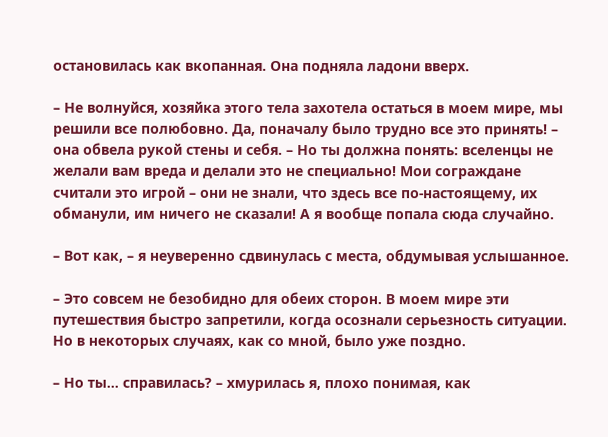остановилась как вкопанная. Она подняла ладони вверх.

– Не волнуйся, хозяйка этого тела захотела остаться в моем мире, мы решили все полюбовно. Да, поначалу было трудно все это принять! – она обвела рукой стены и себя. – Но ты должна понять: вселенцы не желали вам вреда и делали это не специально! Мои сограждане считали это игрой – они не знали, что здесь все по-настоящему, их обманули, им ничего не сказали! А я вообще попала сюда случайно.

– Вот как, – я неуверенно сдвинулась с места, обдумывая услышанное.

– Это совсем не безобидно для обеих сторон. В моем мире эти путешествия быстро запретили, когда осознали серьезность ситуации. Но в некоторых случаях, как со мной, было уже поздно.

– Но ты… справилась? – хмурилась я, плохо понимая, как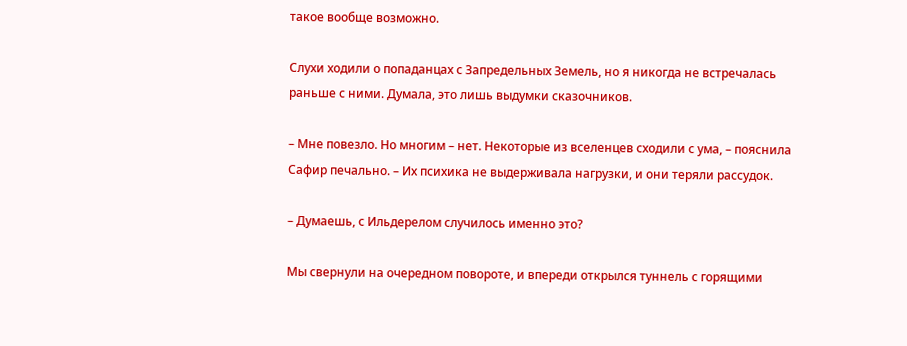такое вообще возможно.

Слухи ходили о попаданцах с Запредельных Земель, но я никогда не встречалась раньше с ними. Думала, это лишь выдумки сказочников.

– Мне повезло. Но многим – нет. Некоторые из вселенцев сходили с ума, – пояснила Сафир печально. – Их психика не выдерживала нагрузки, и они теряли рассудок.

– Думаешь, с Ильдерелом случилось именно это?

Мы свернули на очередном повороте, и впереди открылся туннель с горящими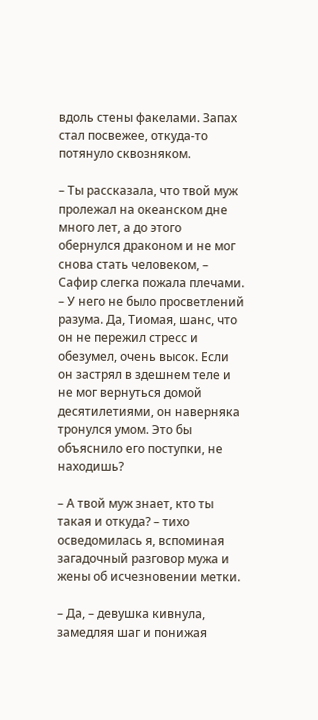вдоль стены факелами. Запах стал посвежее, откуда-то потянуло сквозняком.

– Ты рассказала, что твой муж пролежал на океанском дне много лет, а до этого обернулся драконом и не мог снова стать человеком, – Сафир слегка пожала плечами. – У него не было просветлений разума. Да, Тиомая, шанс, что он не пережил стресс и обезумел, очень высок. Если он застрял в здешнем теле и не мог вернуться домой десятилетиями, он наверняка тронулся умом. Это бы объяснило его поступки, не находишь?

– А твой муж знает, кто ты такая и откуда? – тихо осведомилась я, вспоминая загадочный разговор мужа и жены об исчезновении метки.

– Да, – девушка кивнула, замедляя шаг и понижая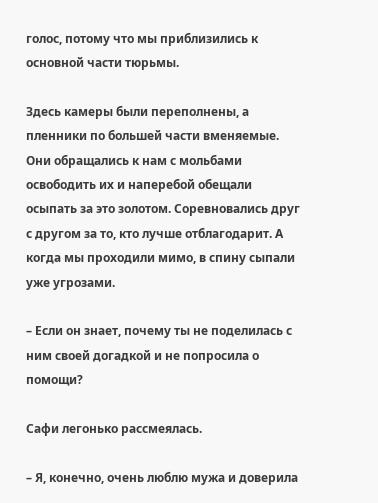голос, потому что мы приблизились к основной части тюрьмы.

Здесь камеры были переполнены, а пленники по большей части вменяемые. Они обращались к нам с мольбами освободить их и наперебой обещали осыпать за это золотом. Соревновались друг с другом за то, кто лучше отблагодарит. А когда мы проходили мимо, в спину сыпали уже угрозами.

– Если он знает, почему ты не поделилась с ним своей догадкой и не попросила о помощи?

Сафи легонько рассмеялась.

– Я, конечно, очень люблю мужа и доверила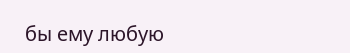бы ему любую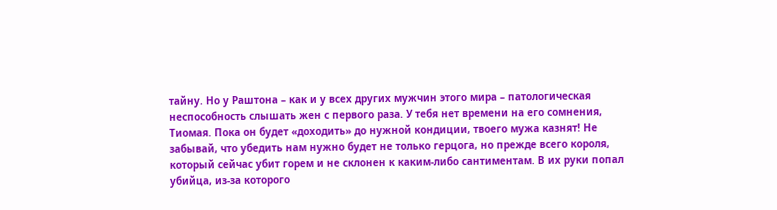тайну. Но у Раштона – как и у всех других мужчин этого мира – патологическая неспособность слышать жен с первого раза. У тебя нет времени на его сомнения, Тиомая. Пока он будет «доходить» до нужной кондиции, твоего мужа казнят! Не забывай, что убедить нам нужно будет не только герцога, но прежде всего короля, который сейчас убит горем и не склонен к каким-либо сантиментам. В их руки попал убийца, из-за которого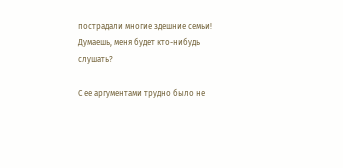пострадали многие здешние семьи! Думаешь, меня будет кто-нибудь слушать?

С ее аргументами трудно было не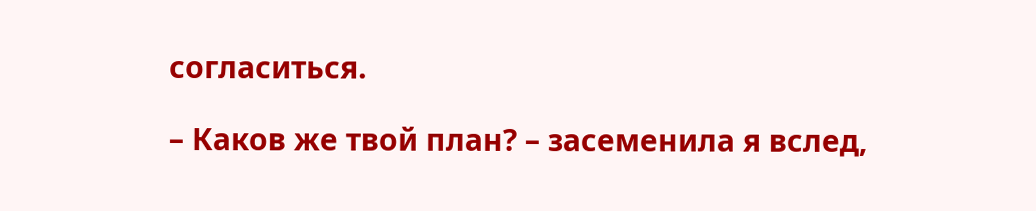согласиться.

– Каков же твой план? – засеменила я вслед,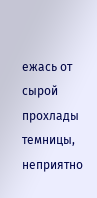ежась от сырой прохлады темницы, неприятно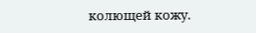колющей кожу.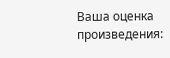Ваша оценка произведения: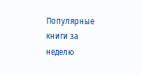Популярные книги за неделю